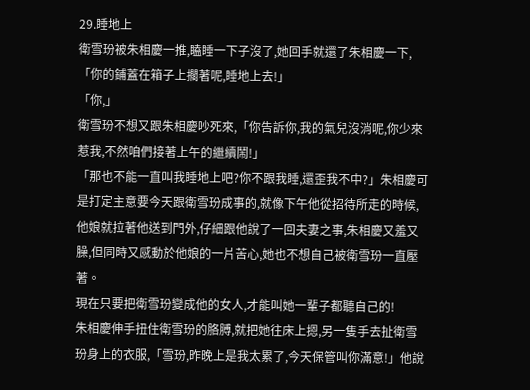29.睡地上
衛雪玢被朱相慶一推,瞌睡一下子沒了,她回手就還了朱相慶一下,「你的鋪蓋在箱子上擱著呢,睡地上去!」
「你,」
衛雪玢不想又跟朱相慶吵死來,「你告訴你,我的氣兒沒消呢,你少來惹我,不然咱們接著上午的繼續鬧!」
「那也不能一直叫我睡地上吧?你不跟我睡,還歪我不中?」朱相慶可是打定主意要今天跟衛雪玢成事的,就像下午他從招待所走的時候,他娘就拉著他送到門外,仔細跟他說了一回夫妻之事,朱相慶又羞又臊,但同時又感動於他娘的一片苦心,她也不想自己被衛雪玢一直壓著。
現在只要把衛雪玢變成他的女人,才能叫她一輩子都聽自己的!
朱相慶伸手扭住衛雪玢的胳膊,就把她往床上摁,另一隻手去扯衛雪玢身上的衣服,「雪玢,昨晚上是我太累了,今天保管叫你滿意!」他說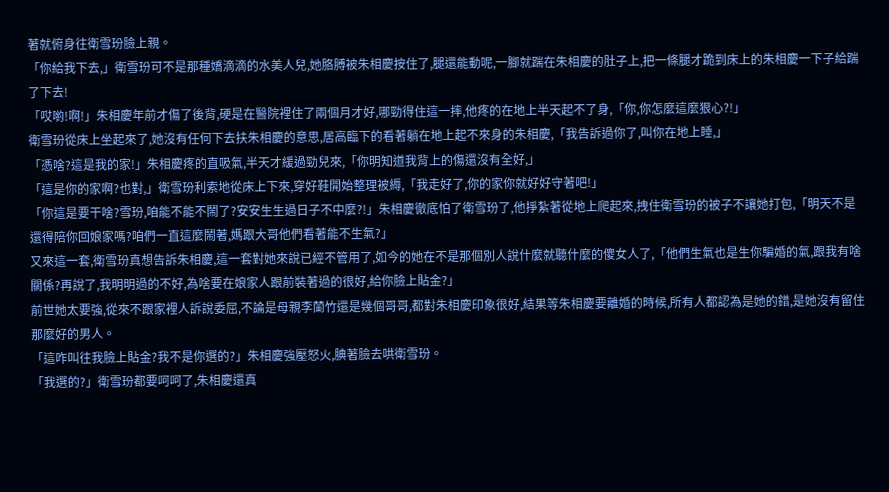著就俯身往衛雪玢臉上親。
「你給我下去,」衛雪玢可不是那種嬌滴滴的水美人兒,她胳膊被朱相慶按住了,腿還能動呢,一腳就踹在朱相慶的肚子上,把一條腿才跪到床上的朱相慶一下子給踹了下去!
「哎喲!啊!」朱相慶年前才傷了後背,硬是在醫院裡住了兩個月才好,哪勁得住這一摔,他疼的在地上半天起不了身,「你,你怎麼這麼狠心?!」
衛雪玢從床上坐起來了,她沒有任何下去扶朱相慶的意思,居高臨下的看著躺在地上起不來身的朱相慶,「我告訴過你了,叫你在地上睡,」
「憑啥?這是我的家!」朱相慶疼的直吸氣,半天才緩過勁兒來,「你明知道我背上的傷還沒有全好,」
「這是你的家啊?也對,」衛雪玢利索地從床上下來,穿好鞋開始整理被縟,「我走好了,你的家你就好好守著吧!」
「你這是要干啥?雪玢,咱能不能不鬧了?安安生生過日子不中麼?!」朱相慶徹底怕了衛雪玢了,他掙紮著從地上爬起來,拽住衛雪玢的被子不讓她打包,「明天不是還得陪你回娘家嗎?咱們一直這麼鬧著,媽跟大哥他們看著能不生氣?」
又來這一套,衛雪玢真想告訴朱相慶,這一套對她來說已經不管用了,如今的她在不是那個別人說什麼就聽什麼的傻女人了,「他們生氣也是生你騙婚的氣,跟我有啥關係?再說了,我明明過的不好,為啥要在娘家人跟前裝著過的很好,給你臉上貼金?」
前世她太要強,從來不跟家裡人訴說委屈,不論是母親李蘭竹還是幾個哥哥,都對朱相慶印象很好,結果等朱相慶要離婚的時候,所有人都認為是她的錯,是她沒有留住那麼好的男人。
「這咋叫往我臉上貼金?我不是你選的?」朱相慶強壓怒火,腆著臉去哄衛雪玢。
「我選的?」衛雪玢都要呵呵了,朱相慶還真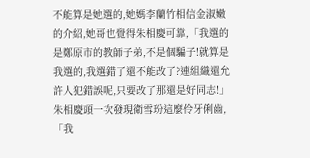不能算是她選的,她媽李蘭竹相信金淑嫩的介紹,她哥也覺得朱相慶可靠,「我選的是鄭原市的教師子弟,不是個騙子!就算是我選的,我選錯了還不能改了?連組織還允許人犯錯誤呢,只要改了那還是好同志!」
朱相慶頭一次發現衛雪玢這麼伶牙俐齒,「我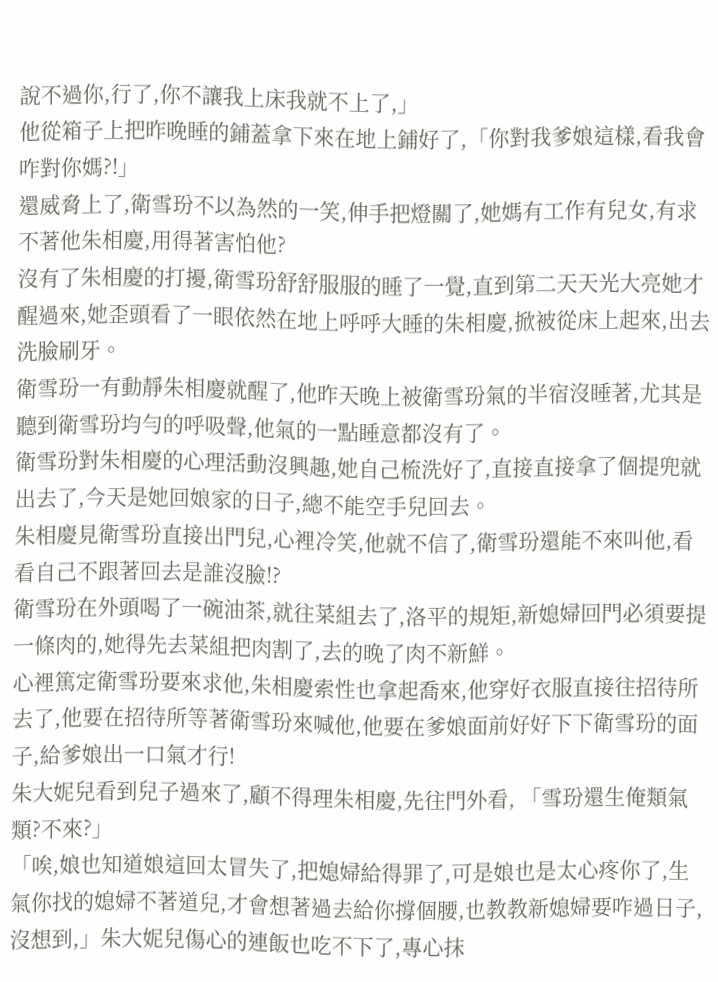說不過你,行了,你不讓我上床我就不上了,」
他從箱子上把昨晚睡的鋪蓋拿下來在地上鋪好了,「你對我爹娘這樣,看我會咋對你媽?!」
還威脅上了,衛雪玢不以為然的一笑,伸手把燈關了,她媽有工作有兒女,有求不著他朱相慶,用得著害怕他?
沒有了朱相慶的打擾,衛雪玢舒舒服服的睡了一覺,直到第二天天光大亮她才醒過來,她歪頭看了一眼依然在地上呼呼大睡的朱相慶,掀被從床上起來,出去洗臉刷牙。
衛雪玢一有動靜朱相慶就醒了,他昨天晚上被衛雪玢氣的半宿沒睡著,尤其是聽到衛雪玢均勻的呼吸聲,他氣的一點睡意都沒有了。
衛雪玢對朱相慶的心理活動沒興趣,她自己梳洗好了,直接直接拿了個提兜就出去了,今天是她回娘家的日子,總不能空手兒回去。
朱相慶見衛雪玢直接出門兒,心裡冷笑,他就不信了,衛雪玢還能不來叫他,看看自己不跟著回去是誰沒臉!?
衛雪玢在外頭喝了一碗油茶,就往菜組去了,洛平的規矩,新媳婦回門必須要提一條肉的,她得先去菜組把肉割了,去的晚了肉不新鮮。
心裡篤定衛雪玢要來求他,朱相慶索性也拿起喬來,他穿好衣服直接往招待所去了,他要在招待所等著衛雪玢來喊他,他要在爹娘面前好好下下衛雪玢的面子,給爹娘出一口氣才行!
朱大妮兒看到兒子過來了,顧不得理朱相慶,先往門外看, 「雪玢還生俺類氣類?不來?」
「唉,娘也知道娘這回太冒失了,把媳婦給得罪了,可是娘也是太心疼你了,生氣你找的媳婦不著道兒,才會想著過去給你撐個腰,也教教新媳婦要咋過日子,沒想到,」朱大妮兒傷心的連飯也吃不下了,專心抹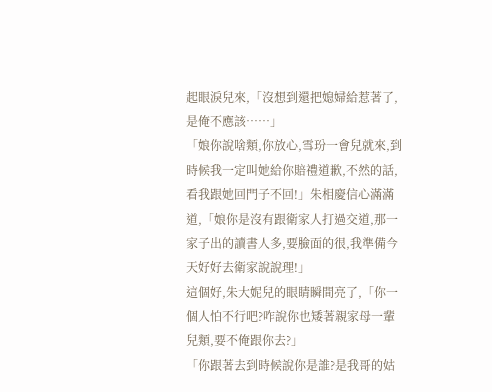起眼淚兒來,「沒想到還把媳婦給惹著了,是俺不應該……」
「娘你說啥類,你放心,雪玢一會兒就來,到時候我一定叫她給你賠禮道歉,不然的話,看我跟她回門子不回!」朱相慶信心滿滿道,「娘你是沒有跟衛家人打過交道,那一家子出的讀書人多,要臉面的很,我準備今天好好去衛家說說理!」
這個好,朱大妮兒的眼睛瞬間亮了,「你一個人怕不行吧?咋說你也矮著親家母一輩兒類,要不俺跟你去?」
「你跟著去到時候說你是誰?是我哥的姑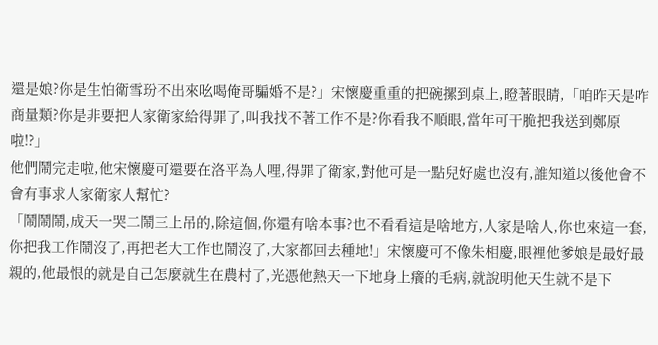還是娘?你是生怕衛雪玢不出來吆喝俺哥騙婚不是?」宋懷慶重重的把碗摞到桌上,瞪著眼睛,「咱昨天是咋商量類?你是非要把人家衛家給得罪了,叫我找不著工作不是?你看我不順眼,當年可干脆把我送到鄭原啦!?」
他們鬧完走啦,他宋懷慶可還要在洛平為人哩,得罪了衛家,對他可是一點兒好處也沒有,誰知道以後他會不會有事求人家衛家人幫忙?
「鬧鬧鬧,成天一哭二鬧三上吊的,除這個,你還有啥本事?也不看看這是啥地方,人家是啥人,你也來這一套,你把我工作鬧沒了,再把老大工作也鬧沒了,大家都回去種地!」宋懷慶可不像朱相慶,眼裡他爹娘是最好最親的,他最恨的就是自己怎麼就生在農村了,光憑他熱天一下地身上癢的毛病,就說明他天生就不是下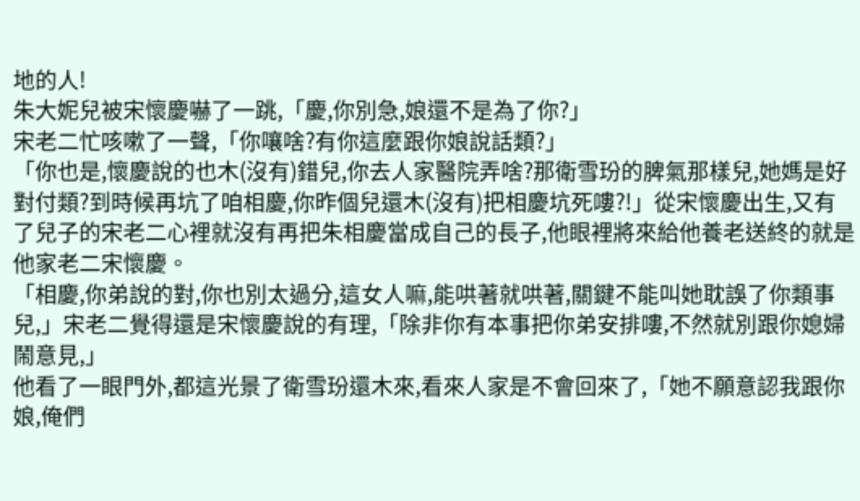地的人!
朱大妮兒被宋懷慶嚇了一跳,「慶,你別急,娘還不是為了你?」
宋老二忙咳嗽了一聲,「你嚷啥?有你這麼跟你娘說話類?」
「你也是,懷慶說的也木(沒有)錯兒,你去人家醫院弄啥?那衛雪玢的脾氣那樣兒,她媽是好對付類?到時候再坑了咱相慶,你昨個兒還木(沒有)把相慶坑死嘍?!」從宋懷慶出生,又有了兒子的宋老二心裡就沒有再把朱相慶當成自己的長子,他眼裡將來給他養老送終的就是他家老二宋懷慶。
「相慶,你弟說的對,你也別太過分,這女人嘛,能哄著就哄著,關鍵不能叫她耽誤了你類事兒,」宋老二覺得還是宋懷慶說的有理,「除非你有本事把你弟安排嘍,不然就別跟你媳婦鬧意見,」
他看了一眼門外,都這光景了衛雪玢還木來,看來人家是不會回來了,「她不願意認我跟你娘,俺們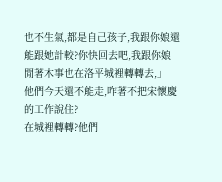也不生氣,都是自己孩子,我跟你娘還能跟她計較?你快回去吧,我跟你娘閒著木事也在洛平城裡轉轉去,」
他們今天還不能走,咋著不把宋懷慶的工作說住?
在城裡轉轉?他們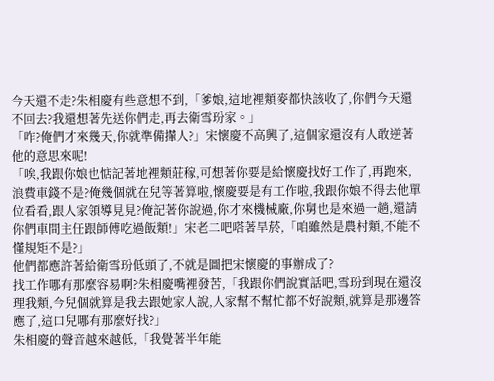今天還不走?朱相慶有些意想不到,「爹娘,這地裡類麥都快該收了,你們今天還不回去?我還想著先送你們走,再去衛雪玢家。」
「咋?俺們才來幾天,你就準備攆人?」宋懷慶不高興了,這個家還沒有人敢逆著他的意思來呢!
「唉,我跟你娘也惦記著地裡類莊稼,可想著你要是給懷慶找好工作了,再跑來,浪費車錢不是?俺幾個就在兒等著算啦,懷慶要是有工作啦,我跟你娘不得去他單位看看,跟人家領導見見?俺記著你說過,你才來機械廠,你舅也是來過一趟,還請你們車間主任跟師傅吃過飯類!」宋老二吧嗒著旱菸,「咱雖然是農村類,不能不懂規矩不是?」
他們都應許著給衛雪玢低頭了,不就是圖把宋懷慶的事辦成了?
找工作哪有那麼容易啊?朱相慶嘴裡發苦,「我跟你們說實話吧,雪玢到現在還沒理我類,今兒個就算是我去跟她家人說,人家幫不幫忙都不好說類,就算是那邊答應了,這口兒哪有那麼好找?」
朱相慶的聲音越來越低,「我覺著半年能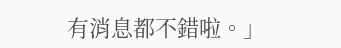有消息都不錯啦。」